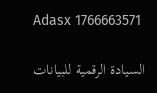Adasx 1766663571

السيادة الرقمية للبيانات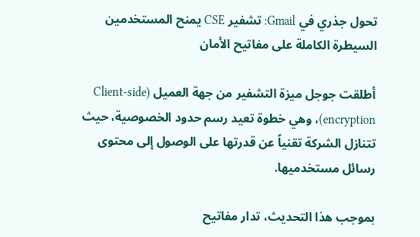تحول جذري في Gmail: تشفير CSE يمنح المستخدمين السيطرة الكاملة على مفاتيح الأمان

أطلقت جوجل ميزة التشفير من جهة العميل (Client-side encryption)، وهي خطوة تعيد رسم حدود الخصوصية، حيث تتنازل الشركة تقنياً عن قدرتها على الوصول إلى محتوى رسائل مستخدميها.

بموجب هذا التحديث، تدار مفاتيح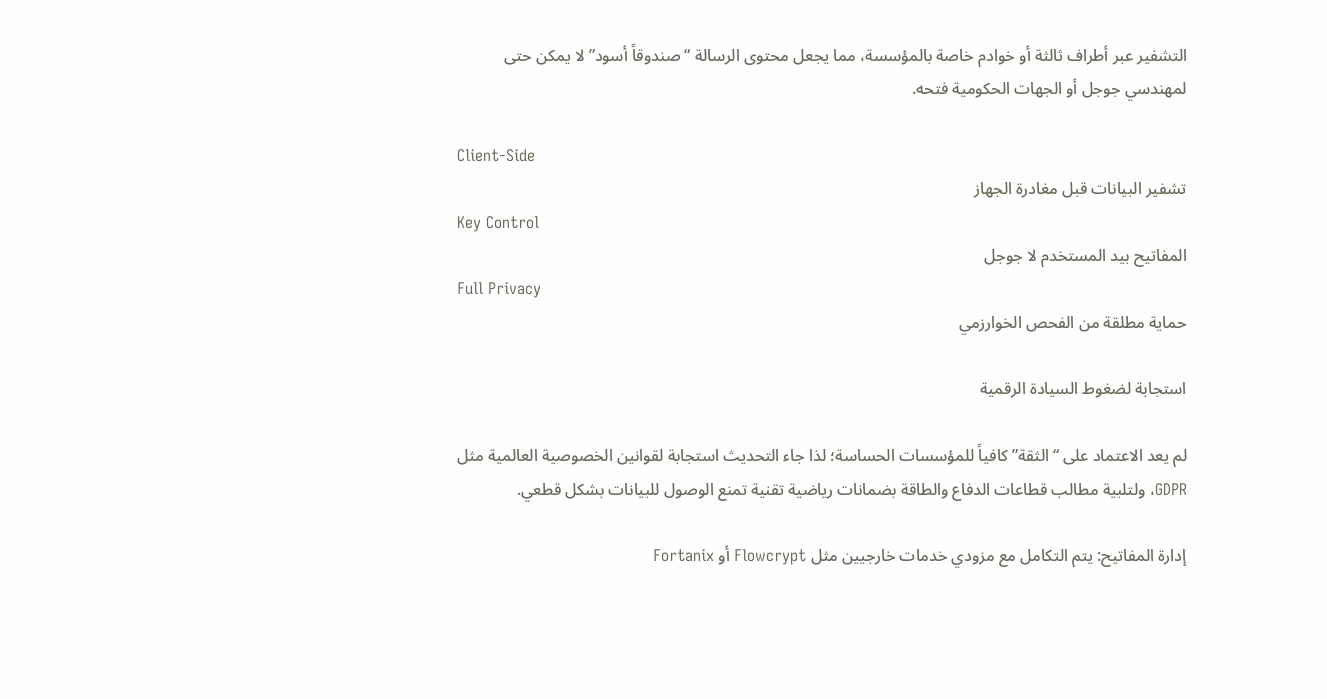التشفير عبر أطراف ثالثة أو خوادم خاصة بالمؤسسة، مما يجعل محتوى الرسالة “صندوقاً أسود” لا يمكن حتى لمهندسي جوجل أو الجهات الحكومية فتحه.

Client-Side
تشفير البيانات قبل مغادرة الجهاز
Key Control
المفاتيح بيد المستخدم لا جوجل
Full Privacy
حماية مطلقة من الفحص الخوارزمي

استجابة لضغوط السيادة الرقمية

لم يعد الاعتماد على “الثقة” كافياً للمؤسسات الحساسة؛ لذا جاء التحديث استجابة لقوانين الخصوصية العالمية مثل GDPR، ولتلبية مطالب قطاعات الدفاع والطاقة بضمانات رياضية تقنية تمنع الوصول للبيانات بشكل قطعي.

إدارة المفاتيح: يتم التكامل مع مزودي خدمات خارجيين مثل Flowcrypt أو Fortanix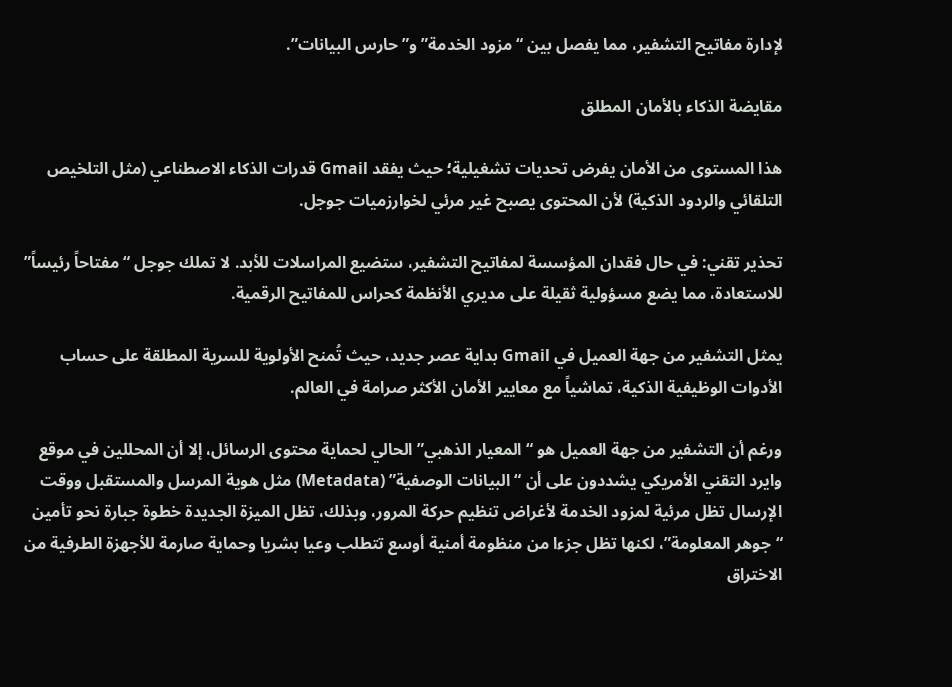لإدارة مفاتيح التشفير، مما يفصل بين “مزود الخدمة” و”حارس البيانات”.

مقايضة الذكاء بالأمان المطلق

هذا المستوى من الأمان يفرض تحديات تشغيلية؛ حيث يفقد Gmail قدرات الذكاء الاصطناعي (مثل التلخيص التلقائي والردود الذكية) لأن المحتوى يصبح غير مرئي لخوارزميات جوجل.

تحذير تقني: في حال فقدان المؤسسة لمفاتيح التشفير، ستضيع المراسلات للأبد. لا تملك جوجل “مفتاحاً رئيساً” للاستعادة، مما يضع مسؤولية ثقيلة على مديري الأنظمة كحراس للمفاتيح الرقمية.

يمثل التشفير من جهة العميل في Gmail بداية عصر جديد، حيث تُمنح الأولوية للسرية المطلقة على حساب الأدوات الوظيفية الذكية، تماشياً مع معايير الأمان الأكثر صرامة في العالم.

ورغم أن التشفير من جهة العميل هو “المعيار الذهبي” الحالي لحماية محتوى الرسائل، إلا أن المحللين في موقع وايرد التقني الأمريكي يشددون على أن “البيانات الوصفية” (Metadata) مثل هوية المرسل والمستقبل ووقت الإرسال تظل مرئية لمزود الخدمة لأغراض تنظيم حركة المرور، وبذلك، تظل الميزة الجديدة خطوة جبارة نحو تأمين “جوهر المعلومة”، لكنها تظل جزءا من منظومة أمنية أوسع تتطلب وعيا بشريا وحماية صارمة للأجهزة الطرفية من الاختراق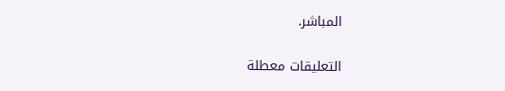المباشر.

التعليقات معطلة